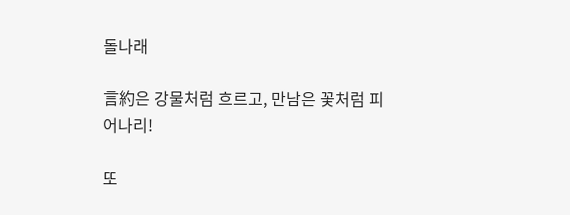돌나래

言約은 강물처럼 흐르고, 만남은 꽃처럼 피어나리!

또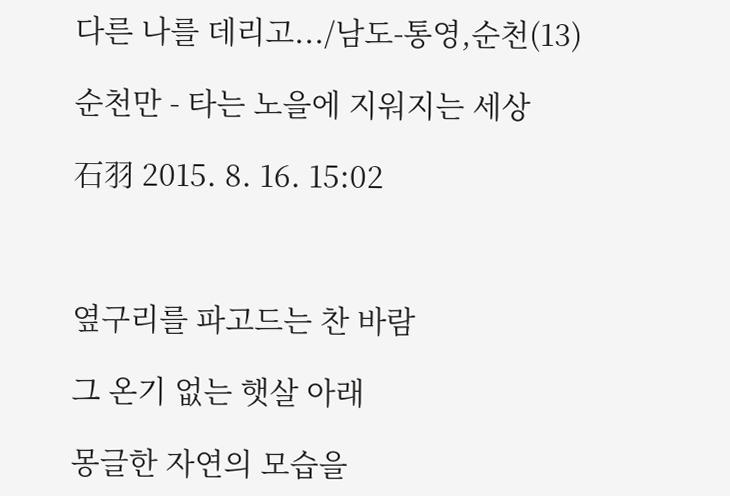다른 나를 데리고.../남도-통영,순천(13)

순천만 - 타는 노을에 지워지는 세상

石羽 2015. 8. 16. 15:02



옆구리를 파고드는 찬 바람

그 온기 없는 햇살 아래

몽글한 자연의 모습을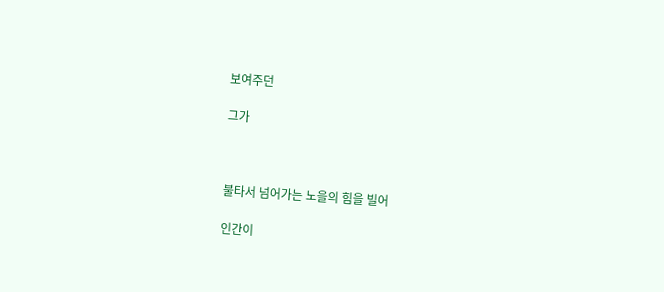보여주던

그가



불타서 넘어가는 노을의 힘을 빌어

인간이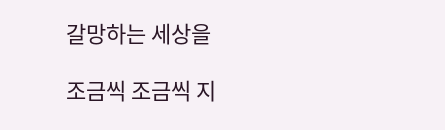갈망하는 세상을

조금씩 조금씩 지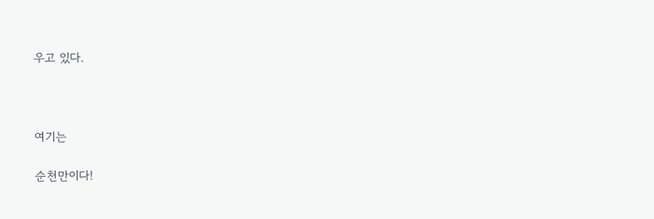우고 있다.



여기는

순천만이다!